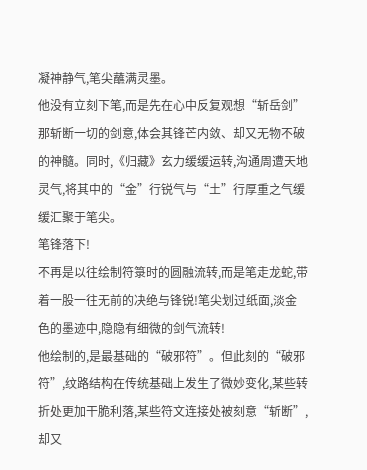凝神静气,笔尖蘸满灵墨。
他没有立刻下笔,而是先在心中反复观想“斩岳剑”那斩断一切的剑意,体会其锋芒内敛、却又无物不破的神髓。同时,《归藏》玄力缓缓运转,沟通周遭天地灵气,将其中的“金”行锐气与“土”行厚重之气缓缓汇聚于笔尖。
笔锋落下!
不再是以往绘制符箓时的圆融流转,而是笔走龙蛇,带着一股一往无前的决绝与锋锐!笔尖划过纸面,淡金色的墨迹中,隐隐有细微的剑气流转!
他绘制的,是最基础的“破邪符”。但此刻的“破邪符”,纹路结构在传统基础上发生了微妙变化,某些转折处更加干脆利落,某些符文连接处被刻意“斩断”,却又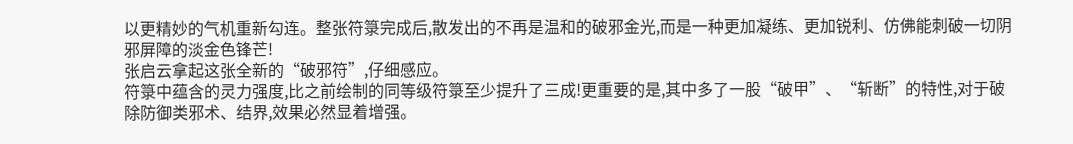以更精妙的气机重新勾连。整张符箓完成后,散发出的不再是温和的破邪金光,而是一种更加凝练、更加锐利、仿佛能刺破一切阴邪屏障的淡金色锋芒!
张启云拿起这张全新的“破邪符”,仔细感应。
符箓中蕴含的灵力强度,比之前绘制的同等级符箓至少提升了三成!更重要的是,其中多了一股“破甲”、“斩断”的特性,对于破除防御类邪术、结界,效果必然显着增强。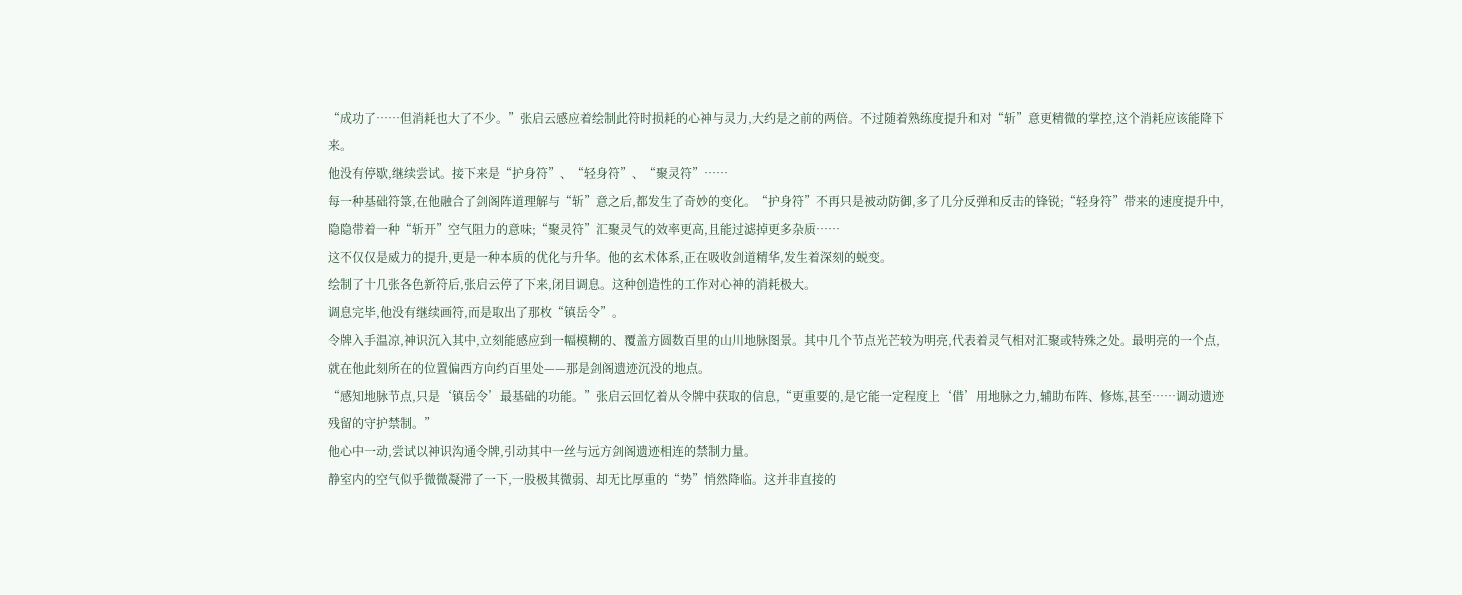“成功了……但消耗也大了不少。”张启云感应着绘制此符时损耗的心神与灵力,大约是之前的两倍。不过随着熟练度提升和对“斩”意更精微的掌控,这个消耗应该能降下来。
他没有停歇,继续尝试。接下来是“护身符”、“轻身符”、“聚灵符”……
每一种基础符箓,在他融合了剑阁阵道理解与“斩”意之后,都发生了奇妙的变化。“护身符”不再只是被动防御,多了几分反弹和反击的锋锐;“轻身符”带来的速度提升中,隐隐带着一种“斩开”空气阻力的意味;“聚灵符”汇聚灵气的效率更高,且能过滤掉更多杂质……
这不仅仅是威力的提升,更是一种本质的优化与升华。他的玄术体系,正在吸收剑道精华,发生着深刻的蜕变。
绘制了十几张各色新符后,张启云停了下来,闭目调息。这种创造性的工作对心神的消耗极大。
调息完毕,他没有继续画符,而是取出了那枚“镇岳令”。
令牌入手温凉,神识沉入其中,立刻能感应到一幅模糊的、覆盖方圆数百里的山川地脉图景。其中几个节点光芒较为明亮,代表着灵气相对汇聚或特殊之处。最明亮的一个点,就在他此刻所在的位置偏西方向约百里处——那是剑阁遗迹沉没的地点。
“感知地脉节点,只是‘镇岳令’最基础的功能。”张启云回忆着从令牌中获取的信息,“更重要的,是它能一定程度上‘借’用地脉之力,辅助布阵、修炼,甚至……调动遗迹残留的守护禁制。”
他心中一动,尝试以神识沟通令牌,引动其中一丝与远方剑阁遗迹相连的禁制力量。
静室内的空气似乎微微凝滞了一下,一股极其微弱、却无比厚重的“势”悄然降临。这并非直接的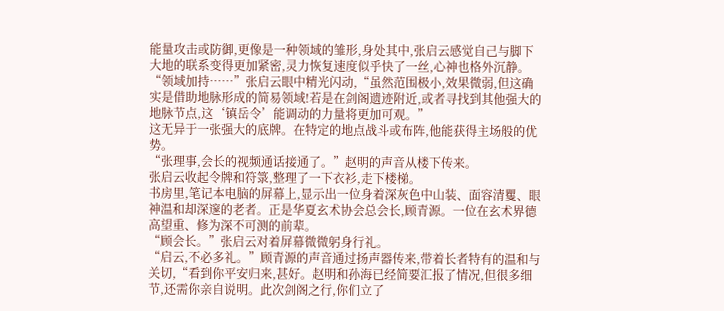能量攻击或防御,更像是一种领域的雏形,身处其中,张启云感觉自己与脚下大地的联系变得更加紧密,灵力恢复速度似乎快了一丝,心神也格外沉静。
“领域加持……”张启云眼中精光闪动,“虽然范围极小,效果微弱,但这确实是借助地脉形成的简易领域!若是在剑阁遗迹附近,或者寻找到其他强大的地脉节点,这‘镇岳令’能调动的力量将更加可观。”
这无异于一张强大的底牌。在特定的地点战斗或布阵,他能获得主场般的优势。
“张理事,会长的视频通话接通了。”赵明的声音从楼下传来。
张启云收起令牌和符箓,整理了一下衣衫,走下楼梯。
书房里,笔记本电脑的屏幕上,显示出一位身着深灰色中山装、面容清矍、眼神温和却深邃的老者。正是华夏玄术协会总会长,顾青源。一位在玄术界德高望重、修为深不可测的前辈。
“顾会长。”张启云对着屏幕微微躬身行礼。
“启云,不必多礼。”顾青源的声音通过扬声器传来,带着长者特有的温和与关切,“看到你平安归来,甚好。赵明和孙海已经简要汇报了情况,但很多细节,还需你亲自说明。此次剑阁之行,你们立了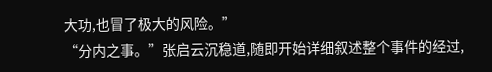大功,也冒了极大的风险。”
“分内之事。”张启云沉稳道,随即开始详细叙述整个事件的经过,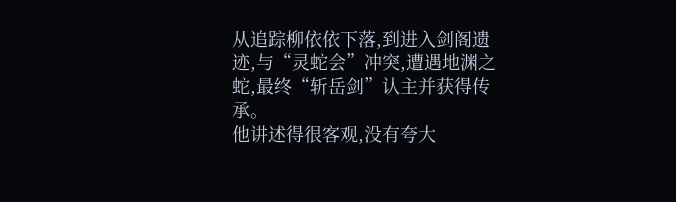从追踪柳依依下落,到进入剑阁遗迹,与“灵蛇会”冲突,遭遇地渊之蛇,最终“斩岳剑”认主并获得传承。
他讲述得很客观,没有夸大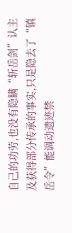自己的功劳,也没有隐瞒“斩岳剑”认主及获得部分传承的事实,只是隐去了“镇岳令”能调动遗迹禁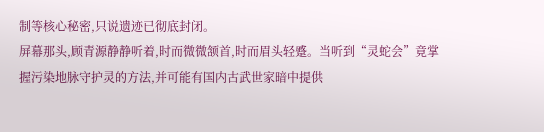制等核心秘密,只说遗迹已彻底封闭。
屏幕那头,顾青源静静听着,时而微微颔首,时而眉头轻蹙。当听到“灵蛇会”竟掌握污染地脉守护灵的方法,并可能有国内古武世家暗中提供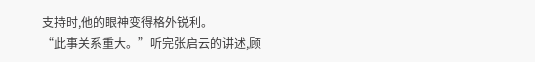支持时,他的眼神变得格外锐利。
“此事关系重大。”听完张启云的讲述,顾